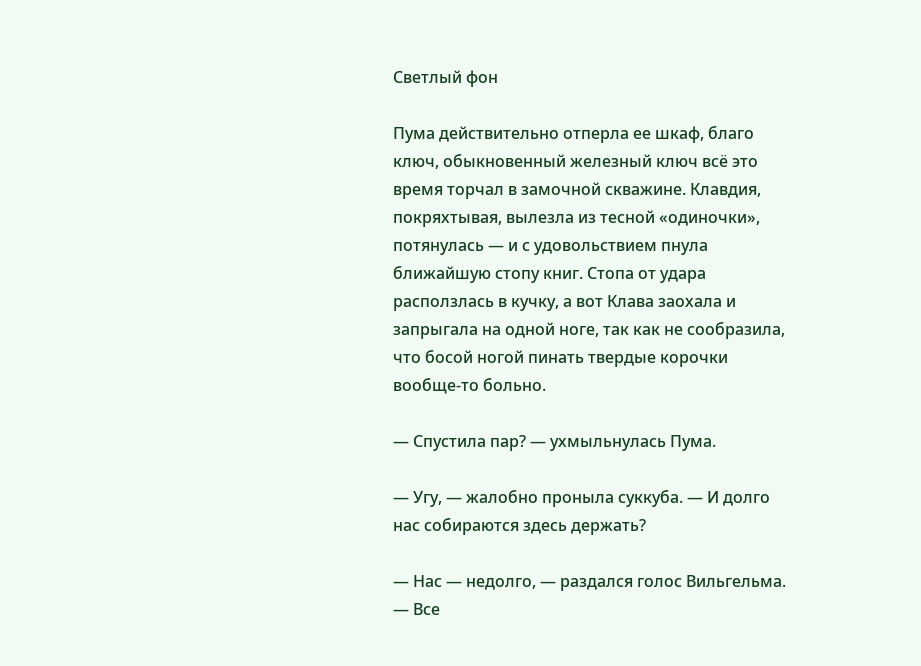Светлый фон

Пума действительно отперла ее шкаф, благо ключ, обыкновенный железный ключ всё это время торчал в замочной скважине. Клавдия, покряхтывая, вылезла из тесной «одиночки», потянулась — и с удовольствием пнула ближайшую стопу книг. Стопа от удара расползлась в кучку, а вот Клава заохала и запрыгала на одной ноге, так как не сообразила, что босой ногой пинать твердые корочки вообще-то больно.

— Спустила пар? — ухмыльнулась Пума.

— Угу, — жалобно проныла суккуба. — И долго нас собираются здесь держать?

— Нас — недолго, — раздался голос Вильгельма. — Все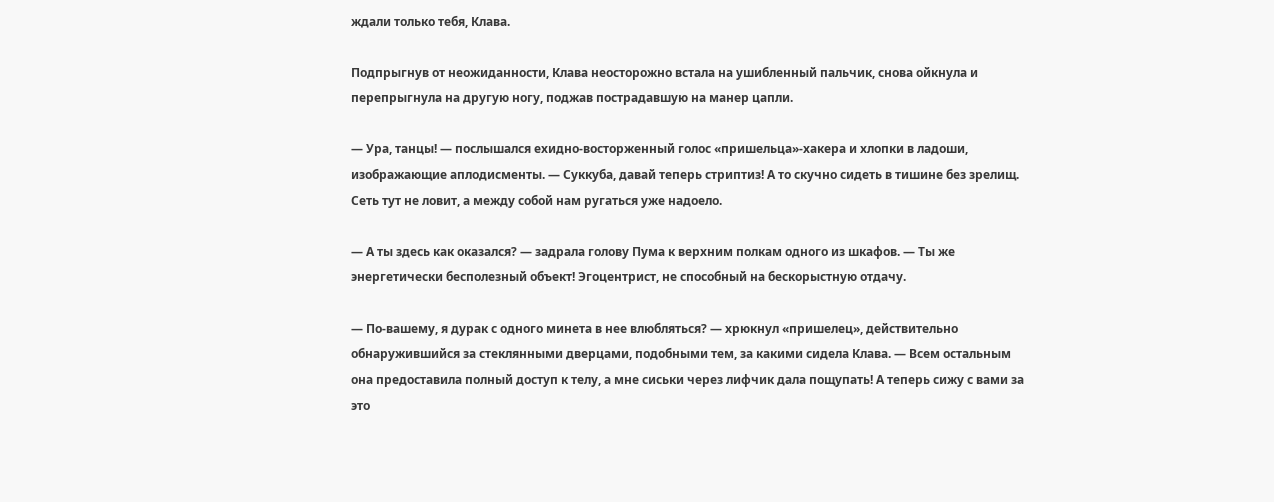ждали только тебя, Клава.

Подпрыгнув от неожиданности, Клава неосторожно встала на ушибленный пальчик, снова ойкнула и перепрыгнула на другую ногу, поджав пострадавшую на манер цапли.

— Ура, танцы! — послышался ехидно-восторженный голос «пришельца»-хакера и хлопки в ладоши, изображающие аплодисменты. — Суккуба, давай теперь стриптиз! А то скучно сидеть в тишине без зрелищ. Сеть тут не ловит, а между собой нам ругаться уже надоело.

— А ты здесь как оказался? — задрала голову Пума к верхним полкам одного из шкафов. — Ты же энергетически бесполезный объект! Эгоцентрист, не способный на бескорыстную отдачу.

— По-вашему, я дурак с одного минета в нее влюбляться? — хрюкнул «пришелец», действительно обнаружившийся за стеклянными дверцами, подобными тем, за какими сидела Клава. — Всем остальным она предоставила полный доступ к телу, а мне сиськи через лифчик дала пощупать! А теперь сижу с вами за это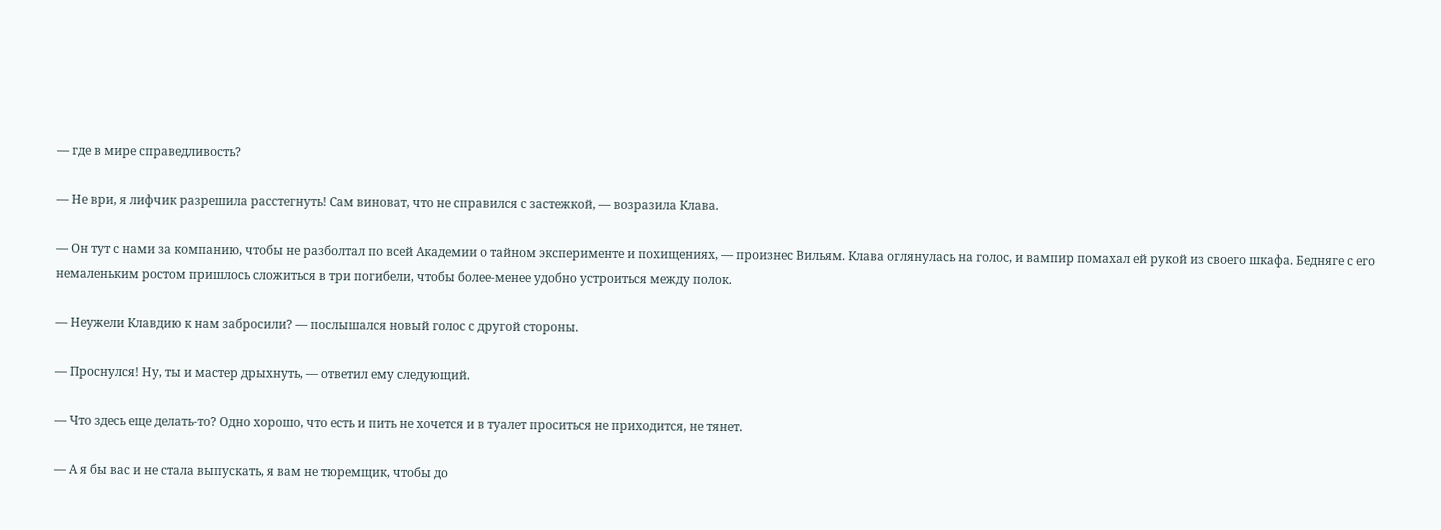— где в мире справедливость?

— Не ври, я лифчик разрешила расстегнуть! Сам виноват, что не справился с застежкой, — возразила Клава.

— Он тут с нами за компанию, чтобы не разболтал по всей Академии о тайном эксперименте и похищениях, — произнес Вильям. Клава оглянулась на голос, и вампир помахал ей рукой из своего шкафа. Бедняге с его немаленьким ростом пришлось сложиться в три погибели, чтобы более-менее удобно устроиться между полок.

— Неужели Клавдию к нам забросили? — послышался новый голос с другой стороны.

— Проснулся! Ну, ты и мастер дрыхнуть, — ответил ему следующий.

— Что здесь еще делать-то? Одно хорошо, что есть и пить не хочется и в туалет проситься не приходится, не тянет.

— А я бы вас и не стала выпускать, я вам не тюремщик, чтобы до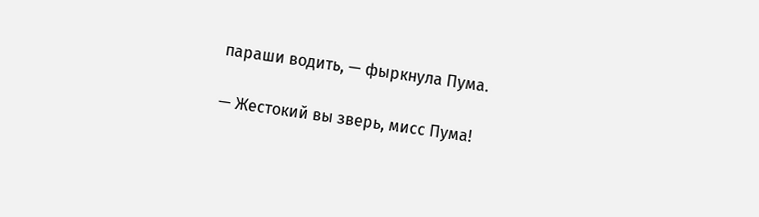параши водить, — фыркнула Пума.

— Жестокий вы зверь, мисс Пума!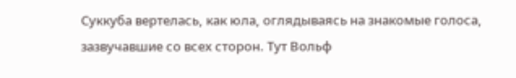Суккуба вертелась, как юла, оглядываясь на знакомые голоса, зазвучавшие со всех сторон. Тут Вольф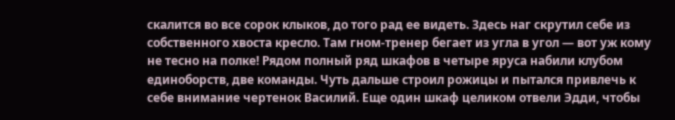скалится во все сорок клыков, до того рад ее видеть. Здесь наг скрутил себе из собственного хвоста кресло. Там гном-тренер бегает из угла в угол — вот уж кому не тесно на полке! Рядом полный ряд шкафов в четыре яруса набили клубом единоборств, две команды. Чуть дальше строил рожицы и пытался привлечь к себе внимание чертенок Василий. Еще один шкаф целиком отвели Эдди, чтобы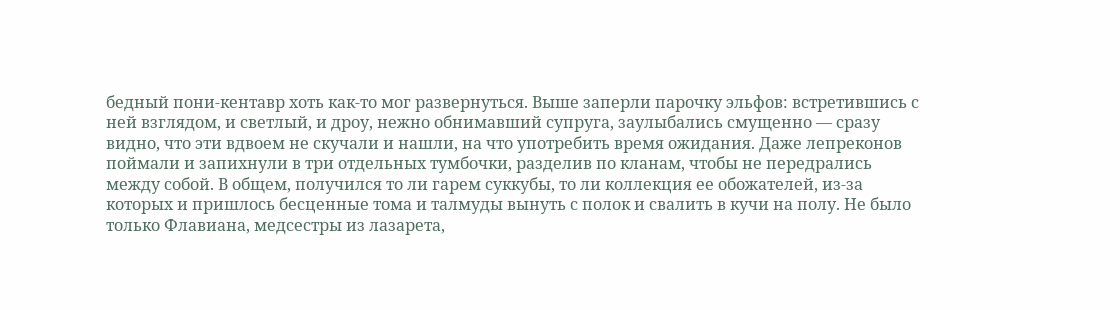бедный пони-кентавр хоть как-то мог развернуться. Выше заперли парочку эльфов: встретившись с ней взглядом, и светлый, и дроу, нежно обнимавший супруга, заулыбались смущенно — сразу видно, что эти вдвоем не скучали и нашли, на что употребить время ожидания. Даже лепреконов поймали и запихнули в три отдельных тумбочки, разделив по кланам, чтобы не передрались между собой. В общем, получился то ли гарем суккубы, то ли коллекция ее обожателей, из-за которых и пришлось бесценные тома и талмуды вынуть с полок и свалить в кучи на полу. Не было только Флавиана, медсестры из лазарета,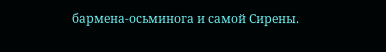бармена-осьминога и самой Сирены.